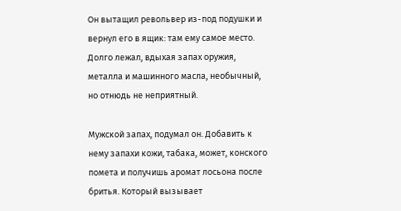Он вытащил револьвер из-под подушки и вернул его в ящик: там ему самое место. Долго лежал, вдыхая запах оружия, металла и машинного масла, необычный, но отнюдь не неприятный.

Мужской запах, подумал он. Добавить к нему запахи кожи, табака, может, конского помета и получишь аромат лосьона после бритья. Который вызывает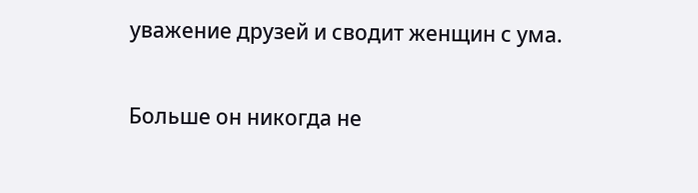уважение друзей и сводит женщин с ума.

Больше он никогда не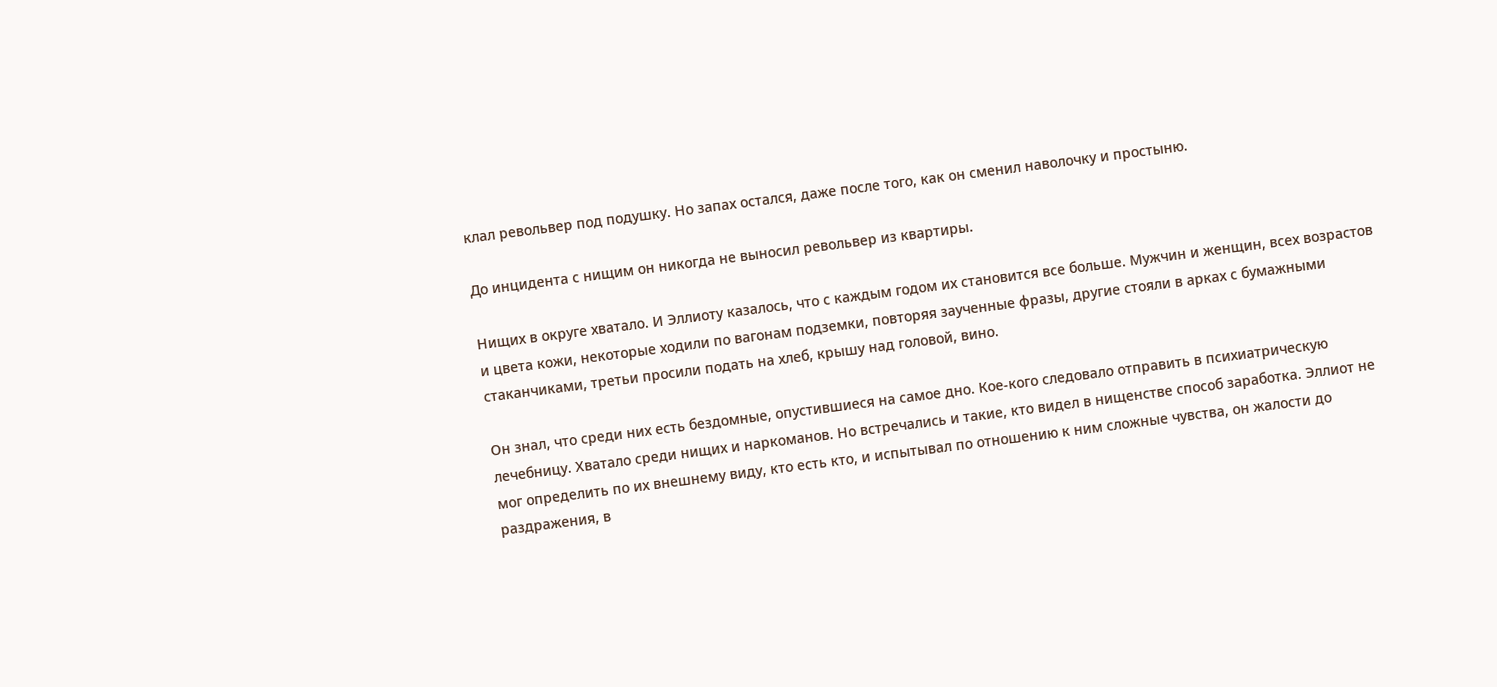клал револьвер под подушку. Но запах остался, даже после того, как он сменил наволочку и простыню.

До инцидента с нищим он никогда не выносил револьвер из квартиры.

Нищих в округе хватало. И Эллиоту казалось, что с каждым годом их становится все больше. Мужчин и женщин, всех возрастов и цвета кожи, некоторые ходили по вагонам подземки, повторяя заученные фразы, другие стояли в арках с бумажными стаканчиками, третьи просили подать на хлеб, крышу над головой, вино.

Он знал, что среди них есть бездомные, опустившиеся на самое дно. Кое-кого следовало отправить в психиатрическую лечебницу. Хватало среди нищих и наркоманов. Но встречались и такие, кто видел в нищенстве способ заработка. Эллиот не мог определить по их внешнему виду, кто есть кто, и испытывал по отношению к ним сложные чувства, он жалости до раздражения, в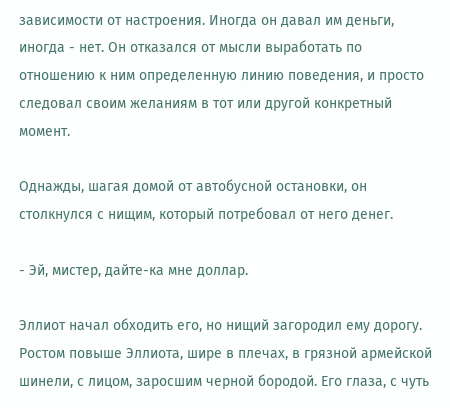зависимости от настроения. Иногда он давал им деньги, иногда - нет. Он отказался от мысли выработать по отношению к ним определенную линию поведения, и просто следовал своим желаниям в тот или другой конкретный момент.

Однажды, шагая домой от автобусной остановки, он столкнулся с нищим, который потребовал от него денег.

- Эй, мистер, дайте-ка мне доллар.

Эллиот начал обходить его, но нищий загородил ему дорогу. Ростом повыше Эллиота, шире в плечах, в грязной армейской шинели, с лицом, заросшим черной бородой. Его глаза, с чуть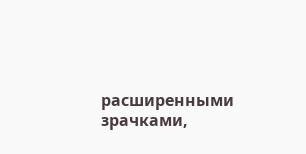расширенными зрачками,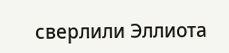сверлили Эллиота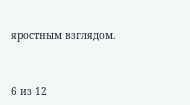яростным взглядом.



6 из 12